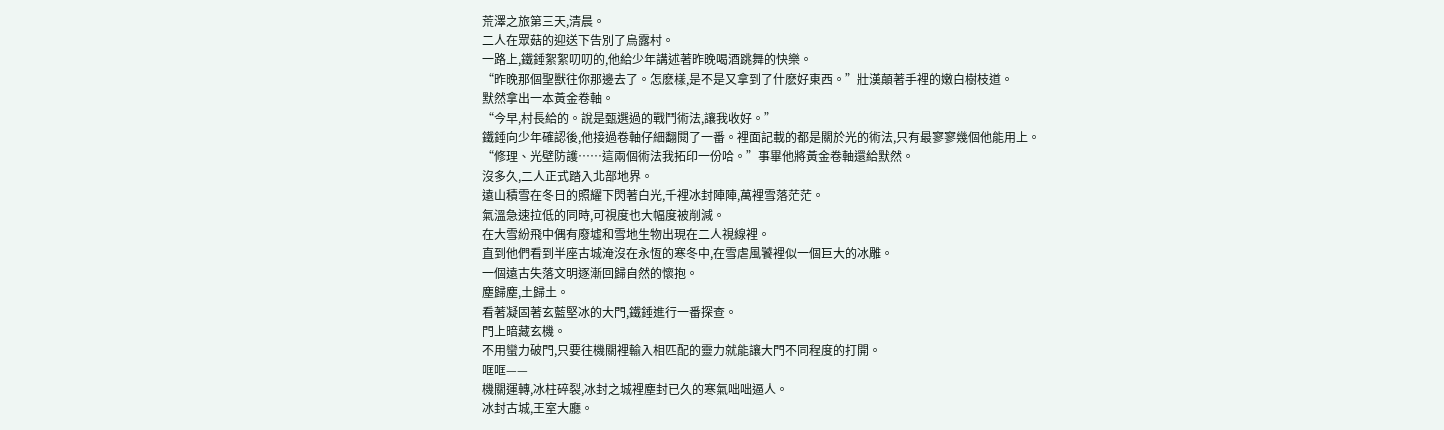荒澤之旅第三天,清晨。
二人在眾菇的迎送下告別了烏露村。
一路上,鐵錘絮絮叨叨的,他給少年講述著昨晚喝酒跳舞的快樂。
“昨晚那個聖獸往你那邊去了。怎麽樣,是不是又拿到了什麽好東西。”壯漢顛著手裡的嫩白樹枝道。
默然拿出一本黃金卷軸。
“今早,村長給的。說是甄選過的戰鬥術法,讓我收好。”
鐵錘向少年確認後,他接過卷軸仔細翻閱了一番。裡面記載的都是關於光的術法,只有最寥寥幾個他能用上。
“修理、光壁防護……這兩個術法我拓印一份哈。”事畢他將黃金卷軸還給默然。
沒多久,二人正式踏入北部地界。
遠山積雪在冬日的照耀下閃著白光,千裡冰封陣陣,萬裡雪落茫茫。
氣溫急速拉低的同時,可視度也大幅度被削減。
在大雪紛飛中偶有廢墟和雪地生物出現在二人視線裡。
直到他們看到半座古城淹沒在永恆的寒冬中,在雪虐風饕裡似一個巨大的冰雕。
一個遠古失落文明逐漸回歸自然的懷抱。
塵歸塵,土歸土。
看著凝固著玄藍堅冰的大門,鐵錘進行一番探查。
門上暗藏玄機。
不用蠻力破門,只要往機關裡輸入相匹配的靈力就能讓大門不同程度的打開。
哐哐——
機關運轉,冰柱碎裂,冰封之城裡塵封已久的寒氣咄咄逼人。
冰封古城,王室大廳。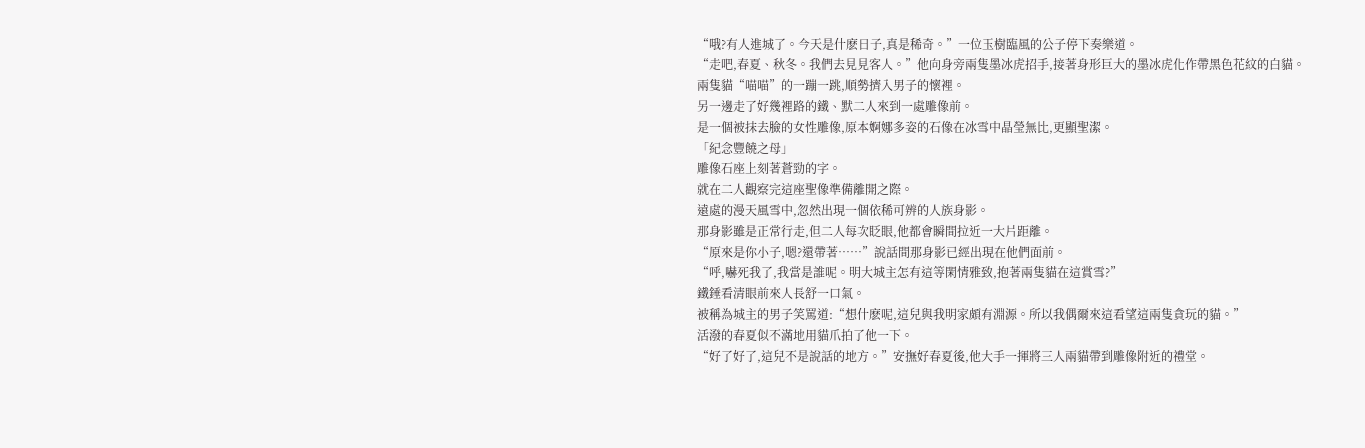“哦?有人進城了。今天是什麽日子,真是稀奇。”一位玉樹臨風的公子停下奏樂道。
“走吧,春夏、秋冬。我們去見見客人。”他向身旁兩隻墨冰虎招手,接著身形巨大的墨冰虎化作帶黑色花紋的白貓。
兩隻貓“喵喵”的一蹦一跳,順勢擠入男子的懷裡。
另一邊走了好幾裡路的鐵、默二人來到一處雕像前。
是一個被抹去臉的女性雕像,原本婀娜多姿的石像在冰雪中晶瑩無比,更顯聖潔。
「紀念豐饒之母」
雕像石座上刻著蒼勁的字。
就在二人觀察完這座聖像準備離開之際。
遠處的漫天風雪中,忽然出現一個依稀可辨的人族身影。
那身影雖是正常行走,但二人每次眨眼,他都會瞬間拉近一大片距離。
“原來是你小子,嗯?還帶著……”說話間那身影已經出現在他們面前。
“呼,嚇死我了,我當是誰呢。明大城主怎有這等閑情雅致,抱著兩隻貓在這賞雪?”
鐵錘看清眼前來人長舒一口氣。
被稱為城主的男子笑罵道:“想什麽呢,這兒與我明家頗有淵源。所以我偶爾來這看望這兩隻貪玩的貓。”
活潑的春夏似不滿地用貓爪拍了他一下。
“好了好了,這兒不是說話的地方。”安撫好春夏後,他大手一揮將三人兩貓帶到雕像附近的禮堂。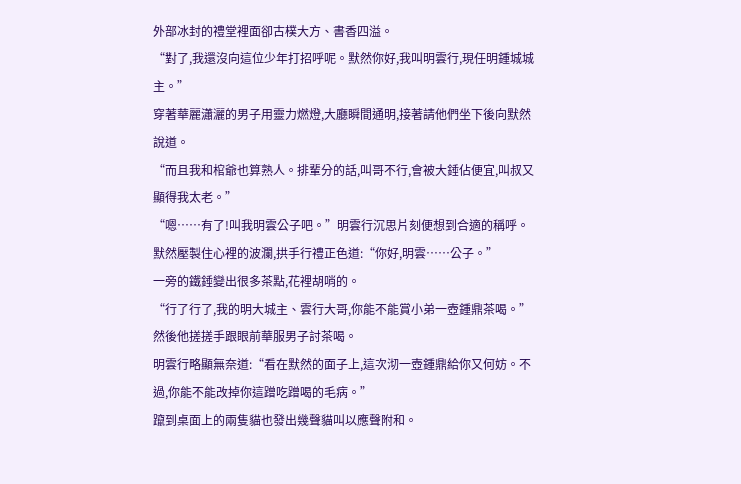外部冰封的禮堂裡面卻古樸大方、書香四溢。
“對了,我還沒向這位少年打招呼呢。默然你好,我叫明雲行,現任明鍾城城主。”
穿著華麗瀟灑的男子用靈力燃燈,大廳瞬間通明,接著請他們坐下後向默然說道。
“而且我和棺爺也算熟人。排輩分的話,叫哥不行,會被大錘佔便宜,叫叔又顯得我太老。”
“嗯……有了!叫我明雲公子吧。”明雲行沉思片刻便想到合適的稱呼。
默然壓製住心裡的波瀾,拱手行禮正色道:“你好,明雲……公子。”
一旁的鐵錘變出很多茶點,花裡胡哨的。
“行了行了,我的明大城主、雲行大哥,你能不能賞小弟一壺鍾鼎茶喝。”然後他搓搓手跟眼前華服男子討茶喝。
明雲行略顯無奈道:“看在默然的面子上,這次沏一壺鍾鼎給你又何妨。不過,你能不能改掉你這蹭吃蹭喝的毛病。”
躥到桌面上的兩隻貓也發出幾聲貓叫以應聲附和。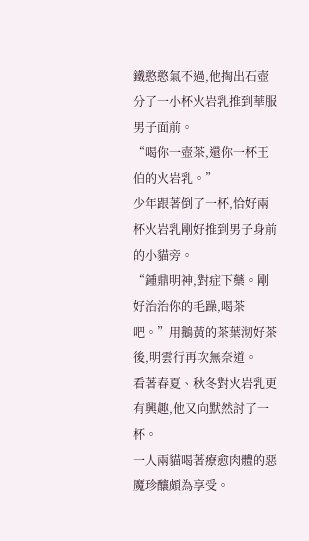鐵憨憨氣不過,他掏出石壺分了一小杯火岩乳推到華服男子面前。
“喝你一壺茶,還你一杯王伯的火岩乳。”
少年跟著倒了一杯,恰好兩杯火岩乳剛好推到男子身前的小貓旁。
“鍾鼎明神,對症下藥。剛好治治你的毛躁,喝茶吧。”用鵝黃的茶葉沏好茶後,明雲行再次無奈道。
看著春夏、秋冬對火岩乳更有興趣,他又向默然討了一杯。
一人兩貓喝著療愈肉體的惡魔珍釀頗為享受。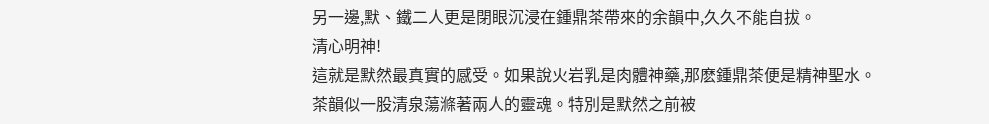另一邊,默、鐵二人更是閉眼沉浸在鍾鼎茶帶來的余韻中,久久不能自拔。
清心明神!
這就是默然最真實的感受。如果說火岩乳是肉體神藥,那麽鍾鼎茶便是精神聖水。
茶韻似一股清泉蕩滌著兩人的靈魂。特別是默然之前被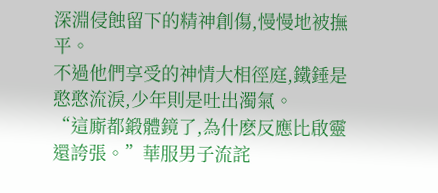深淵侵蝕留下的精神創傷,慢慢地被撫平。
不過他們享受的神情大相徑庭,鐵錘是憨憨流淚,少年則是吐出濁氣。
“這廝都鍛體鏡了,為什麽反應比啟靈還誇張。”華服男子流詫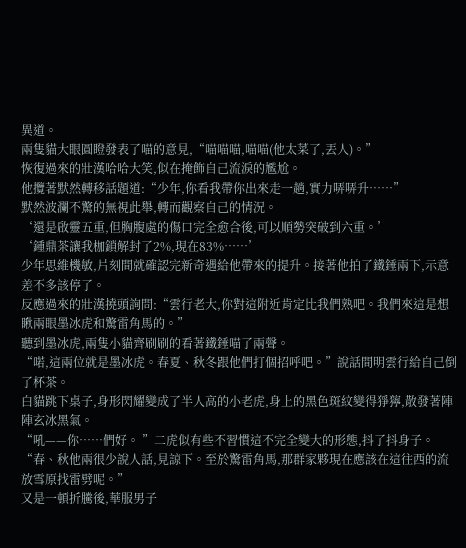異道。
兩隻貓大眼圓瞪發表了喵的意見,“喵喵喵,喵喵(他太菜了,丟人)。”
恢復過來的壯漢哈哈大笑,似在掩飾自己流淚的尷尬。
他攬著默然轉移話題道:“少年,你看我帶你出來走一趟,實力哢哢升……”
默然波瀾不驚的無視此舉,轉而觀察自己的情況。
‘還是啟靈五重,但胸腹處的傷口完全愈合後,可以順勢突破到六重。’
‘鍾鼎茶讓我枷鎖解封了2%,現在83%……’
少年思維機敏,片刻間就確認完新奇遇給他帶來的提升。接著他拍了鐵錘兩下,示意差不多該停了。
反應過來的壯漢撓頭詢問:“雲行老大,你對這附近肯定比我們熟吧。我們來這是想瞅兩眼墨冰虎和驚雷角馬的。”
聽到墨冰虎,兩隻小貓齊刷刷的看著鐵錘喵了兩聲。
“喏,這兩位就是墨冰虎。春夏、秋冬跟他們打個招呼吧。”說話間明雲行給自己倒了杯茶。
白貓跳下桌子,身形閃耀變成了半人高的小老虎,身上的黑色斑紋變得猙獰,散發著陣陣玄冰黑氣。
“吼——你……們好。 ”二虎似有些不習慣這不完全變大的形態,抖了抖身子。
“春、秋他兩很少說人話,見諒下。至於驚雷角馬,那群家夥現在應該在這往西的流放雪原找雷劈呢。”
又是一頓折騰後,華服男子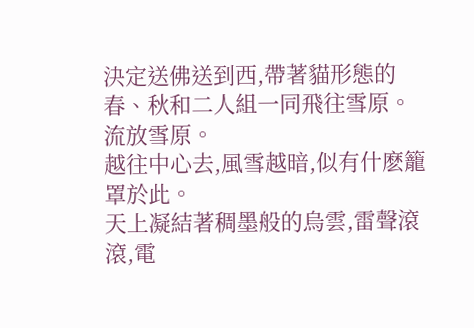決定送佛送到西,帶著貓形態的春、秋和二人組一同飛往雪原。
流放雪原。
越往中心去,風雪越暗,似有什麽籠罩於此。
天上凝結著稠墨般的烏雲,雷聲滾滾,電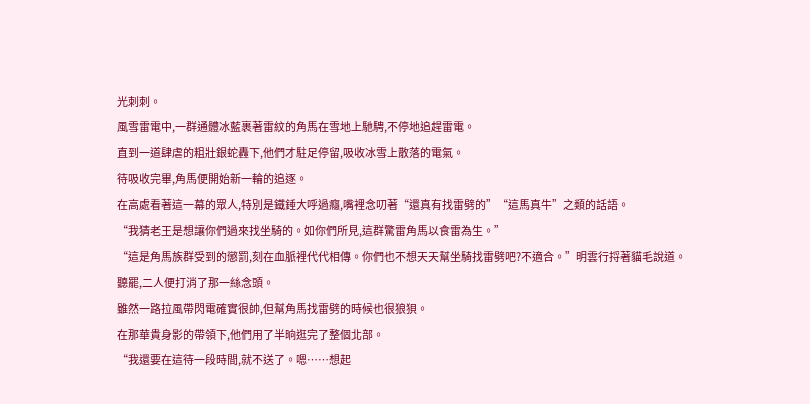光刺刺。
風雪雷電中,一群通體冰藍裹著雷紋的角馬在雪地上馳騁,不停地追趕雷電。
直到一道肆虐的粗壯銀蛇轟下,他們才駐足停留,吸收冰雪上散落的電氣。
待吸收完畢,角馬便開始新一輪的追逐。
在高處看著這一幕的眾人,特別是鐵錘大呼過癮,嘴裡念叨著“還真有找雷劈的”“這馬真牛”之類的話語。
“我猜老王是想讓你們過來找坐騎的。如你們所見,這群驚雷角馬以食雷為生。”
“這是角馬族群受到的懲罰,刻在血脈裡代代相傳。你們也不想天天幫坐騎找雷劈吧?不適合。”明雲行捋著貓毛說道。
聽罷,二人便打消了那一絲念頭。
雖然一路拉風帶閃電確實很帥,但幫角馬找雷劈的時候也很狼狽。
在那華貴身影的帶領下,他們用了半晌逛完了整個北部。
“我還要在這待一段時間,就不送了。嗯……想起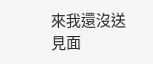來我還沒送見面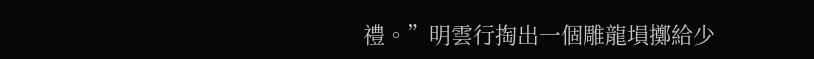禮。”明雲行掏出一個雕龍塤擲給少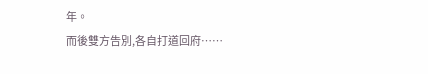年。
而後雙方告別,各自打道回府……